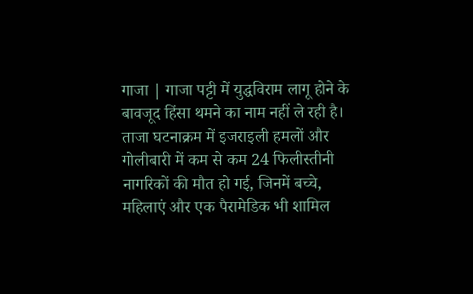गाजा | गाजा पट्टी में युद्धविराम लागू होने के बावजूद हिंसा थमने का नाम नहीं ले रही है। ताजा घटनाक्रम में इजराइली हमलों और गोलीबारी में कम से कम 24 फिलीस्तीनी नागरिकों की मौत हो गई, जिनमें बच्चे, महिलाएं और एक पैरामेडिक भी शामिल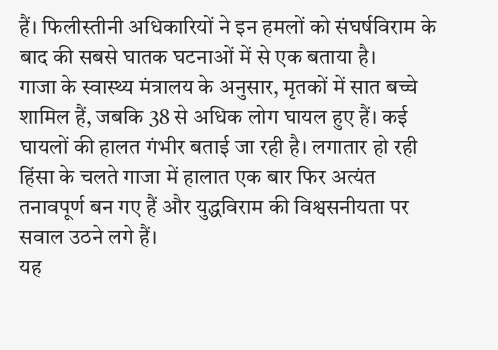हैं। फिलीस्तीनी अधिकारियों ने इन हमलों को संघर्षविराम के बाद की सबसे घातक घटनाओं में से एक बताया है।
गाजा के स्वास्थ्य मंत्रालय के अनुसार, मृतकों में सात बच्चे शामिल हैं, जबकि 38 से अधिक लोग घायल हुए हैं। कई घायलों की हालत गंभीर बताई जा रही है। लगातार हो रही हिंसा के चलते गाजा में हालात एक बार फिर अत्यंत तनावपूर्ण बन गए हैं और युद्धविराम की विश्वसनीयता पर सवाल उठने लगे हैं।
यह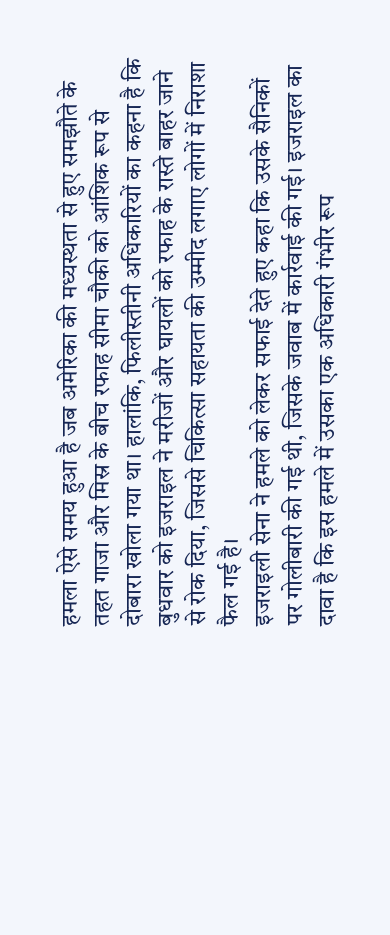हमला ऐसे समय हुआ है जब अमेरिका की मध्यस्थता से हुए समझौते के तहत गाजा और मिस्र के बीच रफाह सीमा चौकी को आंशिक रूप से दोबारा खोला गया था। हालांकि, फिलीस्तीनी अधिकारियों का कहना है कि बुधवार को इजराइल ने मरीजों और घायलों को रफाह के रास्ते बाहर जाने से रोक दिया, जिससे चिकित्सा सहायता की उम्मीद लगाए लोगों में निराशा फैल गई है।
इजराइली सेना ने हमले को लेकर सफाई देते हुए कहा कि उसके सैनिकों पर गोलीबारी की गई थी, जिसके जवाब में कार्रवाई की गई। इजराइल का दावा है कि इस हमले में उसका एक अधिकारी गंभीर रूप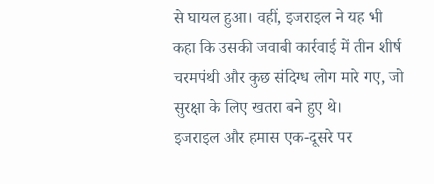से घायल हुआ। वहीं, इजराइल ने यह भी कहा कि उसकी जवाबी कार्रवाई में तीन शीर्ष चरमपंथी और कुछ संदिग्ध लोग मारे गए, जो सुरक्षा के लिए खतरा बने हुए थे।
इजराइल और हमास एक-दूसरे पर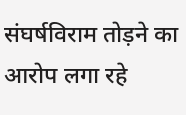संघर्षविराम तोड़ने का आरोप लगा रहे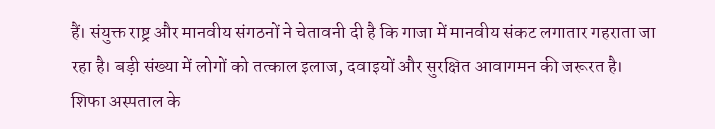हैं। संयुक्त राष्ट्र और मानवीय संगठनों ने चेतावनी दी है कि गाजा में मानवीय संकट लगातार गहराता जा रहा है। बड़ी संख्या में लोगों को तत्काल इलाज, दवाइयों और सुरक्षित आवागमन की जरूरत है।
शिफा अस्पताल के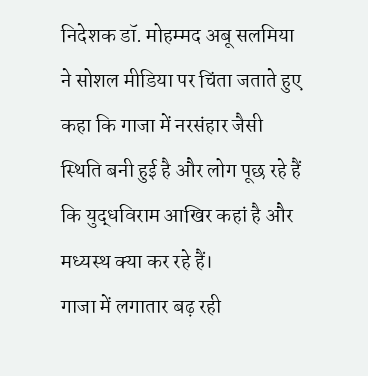निदेशक डॉ. मोहम्मद अबू सलमिया ने सोशल मीडिया पर चिंता जताते हुए कहा कि गाजा में नरसंहार जैसी स्थिति बनी हुई है और लोग पूछ रहे हैं कि युद्धविराम आखिर कहां है और मध्यस्थ क्या कर रहे हैं।
गाजा में लगातार बढ़ रही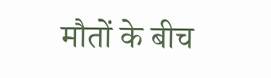मौतों के बीच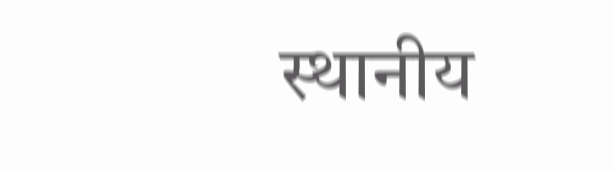स्थानीय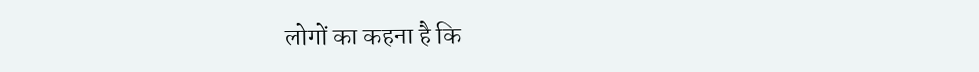लोगों का कहना है कि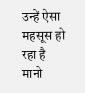उन्हें ऐसा महसूस हो रहा है मानो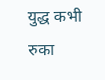युद्ध कभी रुका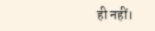ही नहीं।